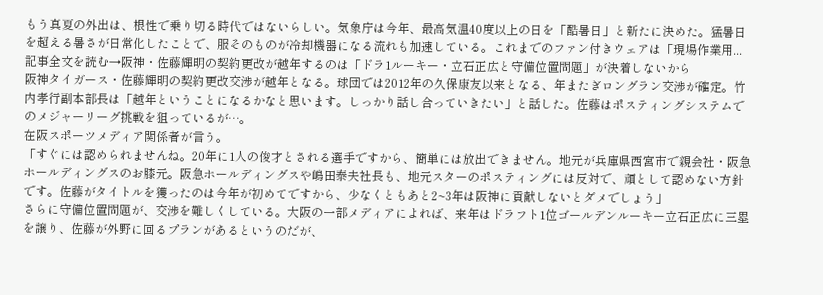もう真夏の外出は、根性で乗り切る時代ではないらしい。気象庁は今年、最高気温40度以上の日を「酷暑日」と新たに決めた。猛暑日を超える暑さが日常化したことで、服そのものが冷却機器になる流れも加速している。これまでのファン付きウェアは「現場作業用...
記事全文を読む→阪神・佐藤輝明の契約更改が越年するのは「ドラ1ルーキー・立石正広と守備位置問題」が決着しないから
阪神タイガース・佐藤輝明の契約更改交渉が越年となる。球団では2012年の久保康友以来となる、年またぎロングラン交渉が確定。竹内孝行副本部長は「越年ということになるかなと思います。しっかり話し合っていきたい」と話した。佐藤はポスティングシステムでのメジャーリーグ挑戦を狙っているが…。
在阪スポーツメディア関係者が言う。
「すぐには認められませんね。20年に1人の俊才とされる選手ですから、簡単には放出できません。地元が兵庫県西宮市で親会社・阪急ホールディングスのお膝元。阪急ホールディングスや嶋田泰夫社長も、地元スターのポスティングには反対で、頑として認めない方針です。佐藤がタイトルを獲ったのは今年が初めてですから、少なくともあと2~3年は阪神に貢献しないとダメでしょう」
さらに守備位置問題が、交渉を難しくしている。大阪の一部メディアによれば、来年はドラフト1位ゴールデンルーキー立石正広に三塁を譲り、佐藤が外野に回るプランがあるというのだが、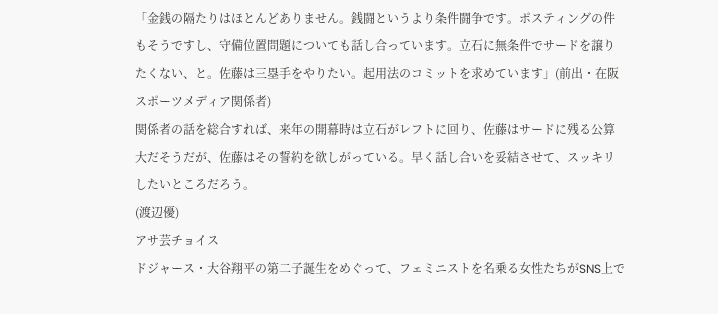「金銭の隔たりはほとんどありません。銭闘というより条件闘争です。ポスティングの件もそうですし、守備位置問題についても話し合っています。立石に無条件でサードを譲りたくない、と。佐藤は三塁手をやりたい。起用法のコミットを求めています」(前出・在阪スポーツメディア関係者)
関係者の話を総合すれば、来年の開幕時は立石がレフトに回り、佐藤はサードに残る公算大だそうだが、佐藤はその誓約を欲しがっている。早く話し合いを妥結させて、スッキリしたいところだろう。
(渡辺優)
アサ芸チョイス
ドジャース・大谷翔平の第二子誕生をめぐって、フェミニストを名乗る女性たちがSNS上で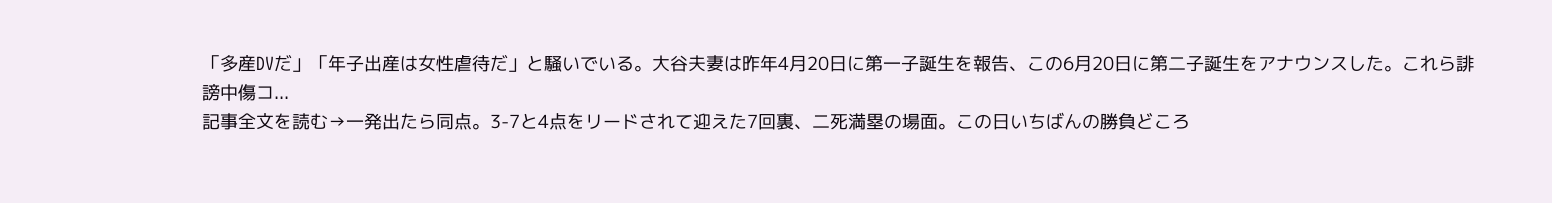「多産DVだ」「年子出産は女性虐待だ」と騒いでいる。大谷夫妻は昨年4月20日に第一子誕生を報告、この6月20日に第二子誕生をアナウンスした。これら誹謗中傷コ...
記事全文を読む→一発出たら同点。3-7と4点をリードされて迎えた7回裏、二死満塁の場面。この日いちばんの勝負どころ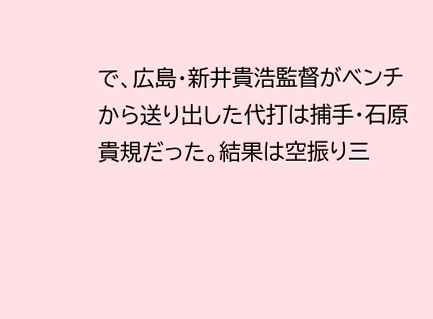で、広島・新井貴浩監督がベンチから送り出した代打は捕手・石原貴規だった。結果は空振り三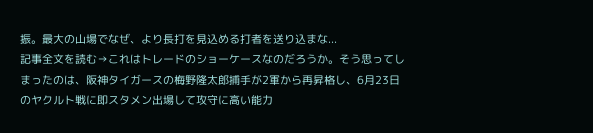振。最大の山場でなぜ、より長打を見込める打者を送り込まな...
記事全文を読む→これはトレードのショーケースなのだろうか。そう思ってしまったのは、阪神タイガースの梅野隆太郎捕手が2軍から再昇格し、6月23日のヤクルト戦に即スタメン出場して攻守に高い能力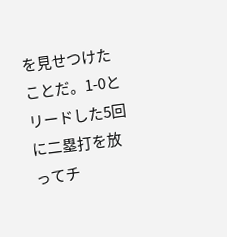を見せつけたことだ。1-0とリードした5回に二塁打を放ってチ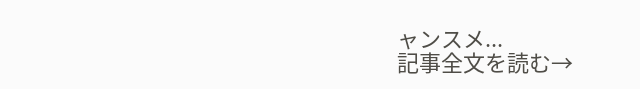ャンスメ...
記事全文を読む→